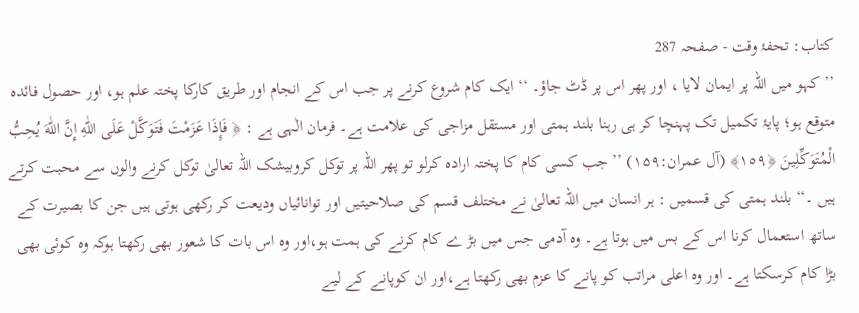کتاب: تحفۂ وقت - صفحہ 287
’’ کہو میں اللہ پر ایمان لایا ، اور پھر اس پر ڈٹ جاؤ۔ ‘‘ ایک کام شروع کرنے پر جب اس کے انجام اور طریق کارکا پختہ علم ہو، اور حصول فائدہ متوقع ہو؛ پایۂ تکمیل تک پہنچا کر ہی رہنا بلند ہمتی اور مستقل مزاجی کی علامت ہے۔ فرمان الٰہی ہے : ﴿ فَإِذَا عَزَمْتَ فَتَوَكَّلْ عَلَى اللّٰهِ إِنَّ اللّٰهَ يُحِبُّ الْمُتَوَكِّلِينَ ﴿١٥٩﴾ (آل عمران:۱۵۹) ’’ جب کسی کام کا پختہ ارادہ کرلو تو پھر اللہ پر توکل کروبیشک اللہ تعالیٰ توکل کرنے والوں سے محبت کرتے ہیں ۔‘‘ بلند ہمتی کی قسمیں : ہر انسان میں اللہ تعالیٰ نے مختلف قسم کی صلاحیتیں اور توانائیاں ودیعت کر رکھی ہوتی ہیں جن کا بصیرت کے ساتھ استعمال کرنا اس کے بس میں ہوتا ہے۔ وہ آدمی جس میں بڑ ے کام کرنے کی ہمت ہو،اور وہ اس بات کا شعور بھی رکھتا ہوکہ وہ کوئی بھی بڑا کام کرسکتا ہے۔ اور وہ اعلی مراتب کو پانے کا عزم بھی رکھتا ہے،اور ان کوپانے کے لیے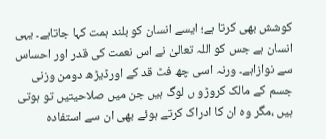کوشش بھی کرتا ہے؛ ایسے انسان کو بلند ہمت کہا جاتاہے۔ یہی انسان ہے جس کو اللہ تعالیٰ نے اس نعمت کی قدر اور احساس سے نوازاہے۔ ورنہ اسی چھ فٹ قد کے اورڈیڑھ دومن وزنی جسم کے مالک کروڑو ں لوگ ہیں جن میں صلاحیتیں تو ہوتی ہیں ،مگر وہ ان کا ادراک کرتے ہوئے بھی ان سے استفادہ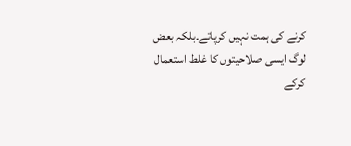کرنے کی ہمت نہیں کرپاتے۔بلکہ بعض لوگ ایسی صلاحیتوں کا غلط استعمال کرکے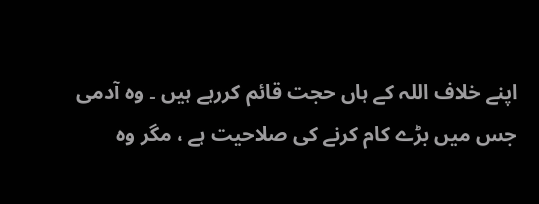اپنے خلاف اللہ کے ہاں حجت قائم کررہے ہیں ۔ وہ آدمی جس میں بڑے کام کرنے کی صلاحیت ہے ، مگر وہ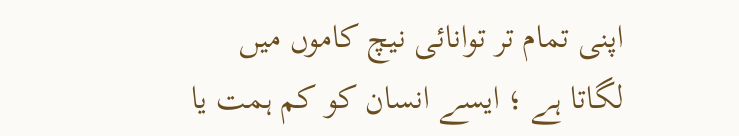اپنی تمام تر توانائی نیچ کاموں میں لگاتا ہے ؛ ایسے انسان کو کم ہمت یا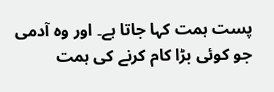پست ہمت کہا جاتا ہے۔ اور وہ آدمی جو کوئی بڑا کام کرنے کی ہمت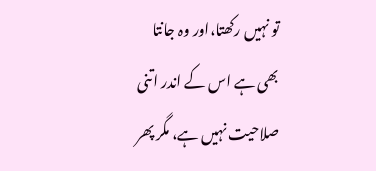تو نہیں رکھتا،اور وہ جانتا بھی ہے اس کے اندر اتنی صلاحیت نہیں ہے، مگر پھر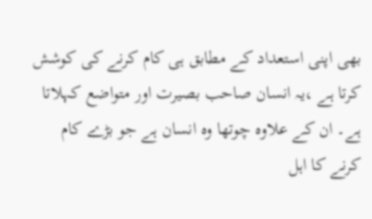بھی اپنی استعداد کے مطابق ہی کام کرنے کی کوشش کرتا ہے ،یہ انسان صاحب بصیرت اور متواضع کہلاتا ہے۔ ان کے علاوہ چوتھا وہ انسان ہے جو بڑے کام کرنے کا اہل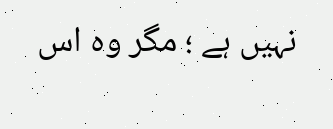نہیں ہے ؛ مگر وہ اس